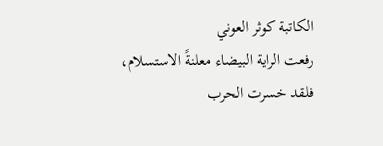الكاتبة كوثر العوني
رفعت الراية البيضاء معلنةً الاستسلام،
فلقد خسرت الحرب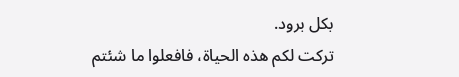بكل برود.
تركت لكم هذه الحياة، فافعلوا ما شئتم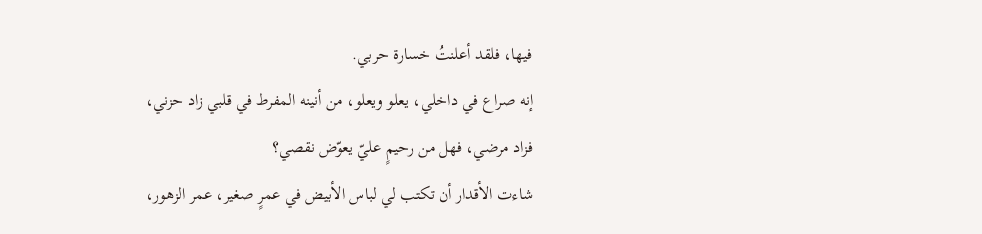فيها، فلقد أعلنتُ خسارة حربي.
إنه صراع في داخلي، يعلو ويعلو، من أنينه المفرط في قلبي زاد حزني،
فزاد مرضي، فهل من رحيمٍ عليّ يعوّض نقصي؟
شاءت الأقدار أن تكتب لي لباس الأبيض في عمرٍ صغير، عمر الزهور،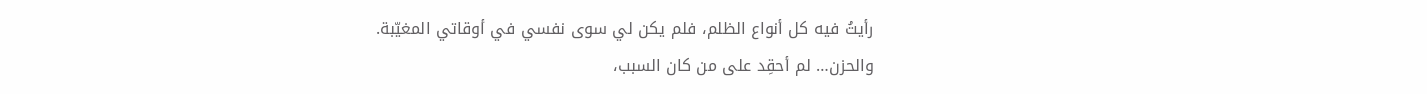رأيتُ فيه كل أنواع الظلم، فلم يكن لي سوى نفسي في أوقاتي المغيّبة.
والحزن… لم أحقِد على من كان السبب،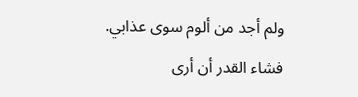ولم أجد من ألوم سوى عذابي.
فشاء القدر أن أرى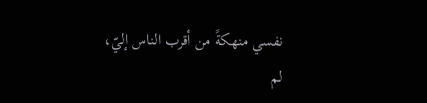نفسي منهكةً من أقرب الناس إليّ،
لم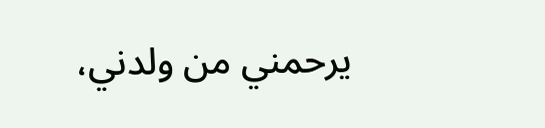يرحمني من ولدني،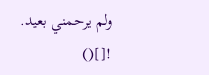ولم يرحمني بعيد.
![]()